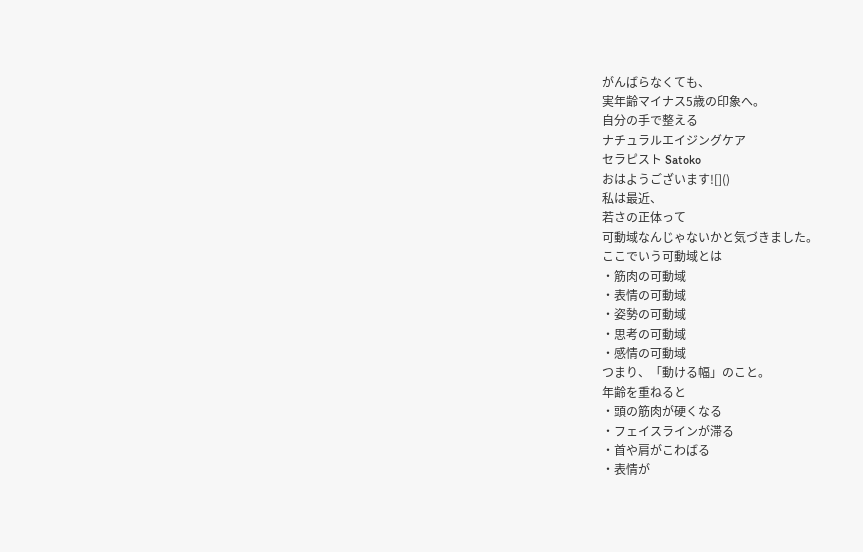がんばらなくても、
実年齢マイナス5歳の印象へ。
自分の手で整える
ナチュラルエイジングケア
セラピスト Satoko
おはようございます![]()
私は最近、
若さの正体って
可動域なんじゃないかと気づきました。
ここでいう可動域とは
・筋肉の可動域
・表情の可動域
・姿勢の可動域
・思考の可動域
・感情の可動域
つまり、「動ける幅」のこと。
年齢を重ねると
・頭の筋肉が硬くなる
・フェイスラインが滞る
・首や肩がこわばる
・表情が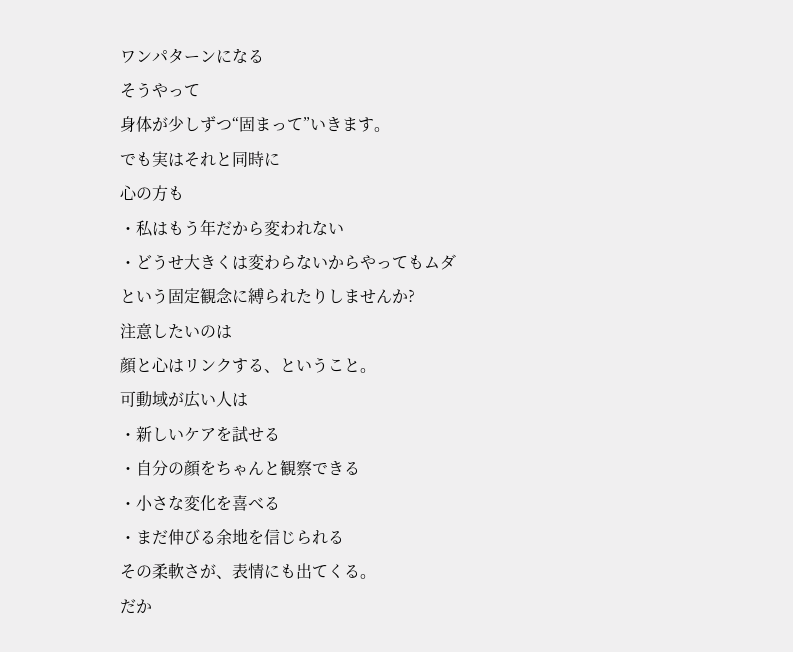ワンパターンになる
そうやって
身体が少しずつ“固まって”いきます。
でも実はそれと同時に
心の方も
・私はもう年だから変われない
・どうせ大きくは変わらないからやってもムダ
という固定観念に縛られたりしませんか?
注意したいのは
顔と心はリンクする、ということ。
可動域が広い人は
・新しいケアを試せる
・自分の顔をちゃんと観察できる
・小さな変化を喜べる
・まだ伸びる余地を信じられる
その柔軟さが、表情にも出てくる。
だか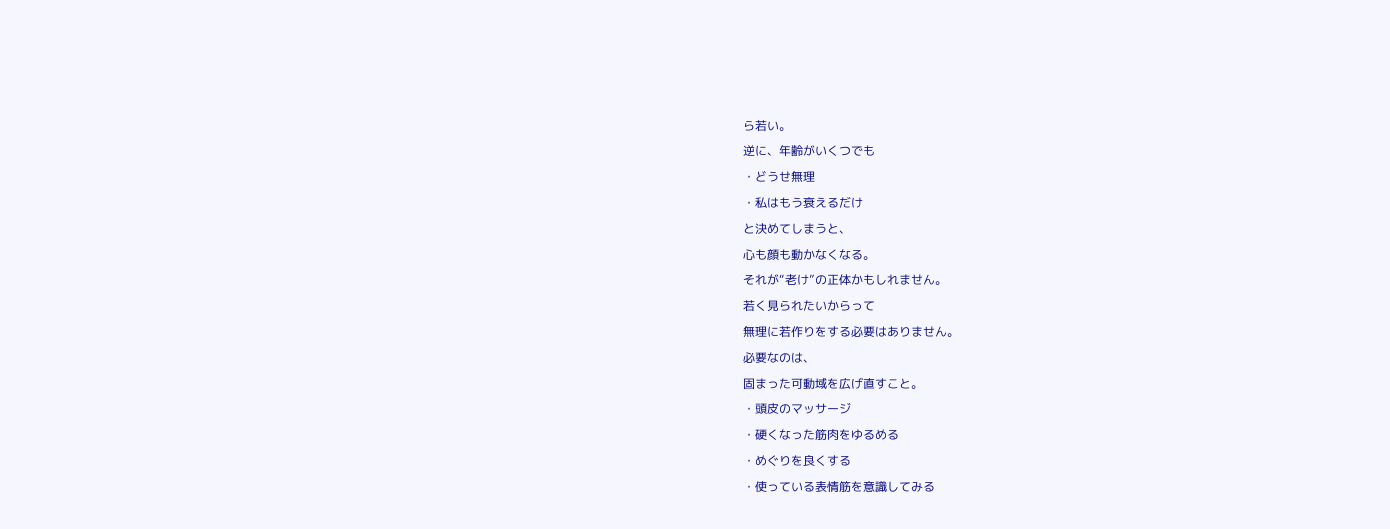ら若い。
逆に、年齢がいくつでも
・どうせ無理
・私はもう衰えるだけ
と決めてしまうと、
心も顔も動かなくなる。
それが“老け”の正体かもしれません。
若く見られたいからって
無理に若作りをする必要はありません。
必要なのは、
固まった可動域を広げ直すこと。
・頭皮のマッサージ
・硬くなった筋肉をゆるめる
・めぐりを良くする
・使っている表情筋を意識してみる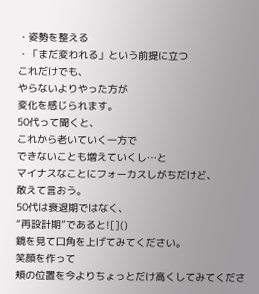・姿勢を整える
・「まだ変われる」という前提に立つ
これだけでも、
やらないよりやった方が
変化を感じられます。
50代って聞くと、
これから老いていく一方で
できないことも増えていくし…と
マイナスなことにフォーカスしがちだけど、
敢えて言おう。
50代は衰退期ではなく、
“再設計期”であると![]()
鏡を見て口角を上げてみてください。
笑顔を作って
頬の位置を今よりちょっとだけ高くしてみてくださ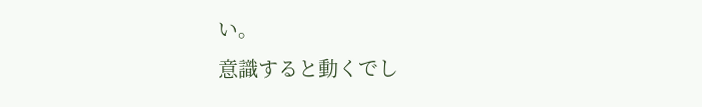い。
意識すると動くでし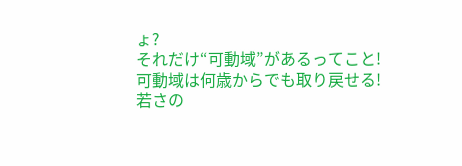ょ?
それだけ“可動域”があるってこと!
可動域は何歳からでも取り戻せる!
若さの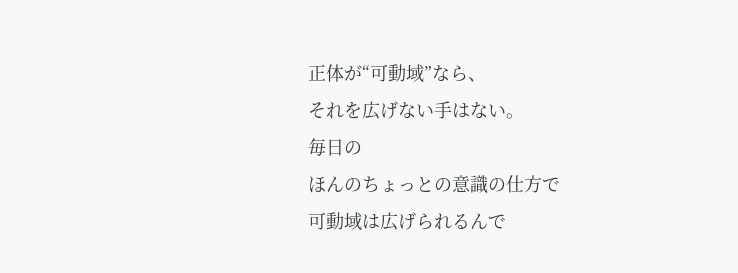正体が“可動域”なら、
それを広げない手はない。
毎日の
ほんのちょっとの意識の仕方で
可動域は広げられるんで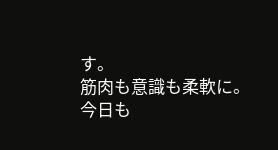す。
筋肉も意識も柔軟に。
今日も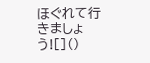ほぐれて行きましょう![]()